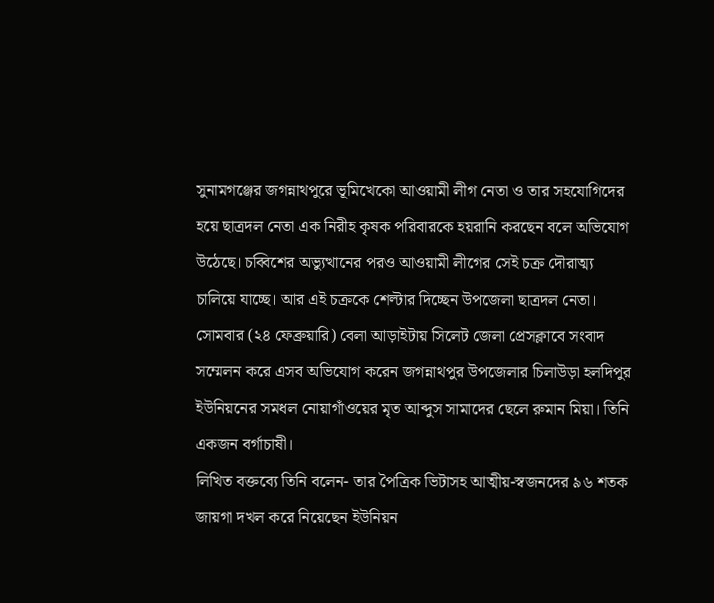সুনামগঞ্জের জগন্নাথপুরে ভূমিখেকো আওয়ামী লীগ নেতা ও তার সহযোগিদের হয়ে ছাত্রদল নেতা এক নিরীহ কৃষক পরিবারকে হয়রানি করছেন বলে অভিযোগ উঠেছে। চব্বিশের অভ্যুত্থানের পরও আওয়ামী লীগের সেই চক্র দৌরাত্ম্য চালিয়ে যাচ্ছে। আর এই চক্রকে শেল্টার দিচ্ছেন উপজেলা ছাত্রদল নেতা।
সোমবার (২৪ ফেব্রুয়ারি) বেলা আড়াইটায় সিলেট জেলা প্রেসক্লাবে সংবাদ সম্মেলন করে এসব অভিযোগ করেন জগন্নাথপুর উপজেলার চিলাউড়া হলদিপুর ইউনিয়নের সমধল নোয়াগাঁওয়ের মৃত আব্দুস সামাদের ছেলে রুমান মিয়া। তিনি একজন বর্গাচাষী।
লিখিত বক্তব্যে তিনি বলেন- তার পৈত্রিক ভিটাসহ আত্মীয়-স্বজনদের ৯৬ শতক জায়গা দখল করে নিয়েছেন ইউনিয়ন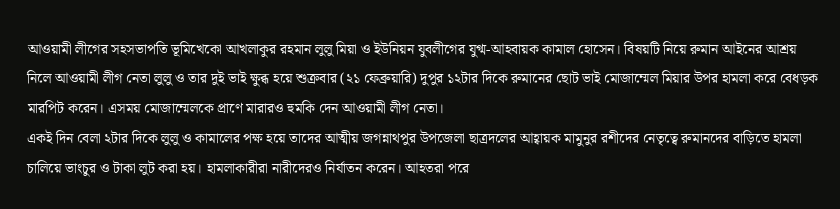আওয়ামী লীগের সহসভাপতি ভূমিখেকো আখলাকুর রহমান লুলু মিয়া ও ইউনিয়ন যুবলীগের যুগ্ম-আহবায়ক কামাল হোসেন। বিষয়টি নিয়ে রুমান আইনের আশ্রয় নিলে আওয়ামী লীগ নেতা লুলু ও তার দুই ভাই ক্ষুব্ধ হয়ে শুক্রবার (২১ ফেব্রুয়ারি) দুপুর ১২টার দিকে রুমানের ছোট ভাই মোজাম্মেল মিয়ার উপর হামলা করে বেধড়ক মারপিট করেন। এসময় মোজাম্মেলকে প্রাণে মারারও হুমকি দেন আওয়ামী লীগ নেতা।
একই দিন বেলা ২টার দিকে লুলু ও কামালের পক্ষ হয়ে তাদের আত্মীয় জগন্নাথপুর উপজেলা ছাত্রদলের আহ্বায়ক মামুনুর রশীদের নেতৃত্বে রুমানদের বাড়িতে হামলা চালিয়ে ভাংচুর ও টাকা লুট করা হয়। হামলাকারীরা নারীদেরও নির্যাতন করেন। আহতরা পরে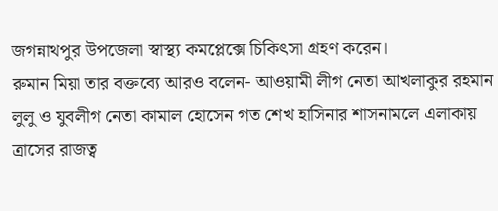জগন্নাথপুর উপজেলা স্বাস্থ্য কমপ্লেক্সে চিকিৎসা গ্রহণ করেন।
রুমান মিয়া তার বক্তব্যে আরও বলেন- আওয়ামী লীগ নেতা আখলাকুর রহমান লুলু ও যুবলীগ নেতা কামাল হোসেন গত শেখ হাসিনার শাসনামলে এলাকায় ত্রাসের রাজত্ব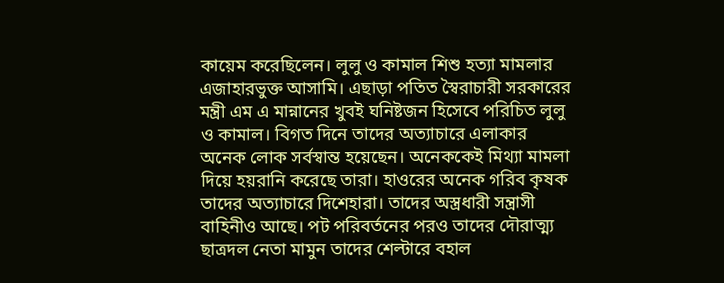কায়েম করেছিলেন। লুলু ও কামাল শিশু হত্যা মামলার এজাহারভুক্ত আসামি। এছাড়া পতিত স্বৈরাচারী সরকারের মন্ত্রী এম এ মান্নানের খুবই ঘনিষ্টজন হিসেবে পরিচিত লুলু ও কামাল। বিগত দিনে তাদের অত্যাচারে এলাকার অনেক লোক সর্বস্বান্ত হয়েছেন। অনেককেই মিথ্যা মামলা দিয়ে হয়রানি করেছে তারা। হাওরের অনেক গরিব কৃষক তাদের অত্যাচারে দিশেহারা। তাদের অস্ত্রধারী সন্ত্রাসী বাহিনীও আছে। পট পরিবর্তনের পরও তাদের দৌরাত্ম্য ছাত্রদল নেতা মামুন তাদের শেল্টারে বহাল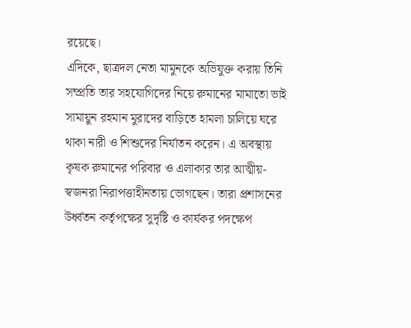রয়েছে।
এদিকে, ছাত্রদল নেতা মামুনকে অভিযুক্ত করায় তিনি সম্প্রতি তার সহযোগিদের নিয়ে রুমানের মামাতো ভাই সামায়ুন রহমান মুরাদের বাড়িতে হামলা চালিয়ে ঘরে থাকা নারী ও শিশুদের নির্যাতন করেন। এ অবস্থায় কৃষক রুমানের পরিবার ও এলাকার তার আত্মীয়-স্বজনরা নিরাপত্তাহীনতায় ভোগছেন। তারা প্রশাসনের উর্ধ্বতন কর্তৃপক্ষের সুদৃষ্টি ও কার্যকর পদক্ষেপ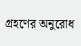গ্রহণের অনুরোধ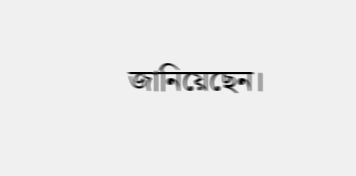জানিয়েছেন।